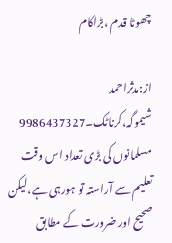چھوٹا قدم ،بڑاکام

از:مدثراحمد
شیموگہ،کرناٹک۔9986437327
مسلمانوں کی بڑی تعداد اس وقت تعلیم سے آراستہ تو ہورہی ہے،لیکن صحیح اور ضرورت کے مطابق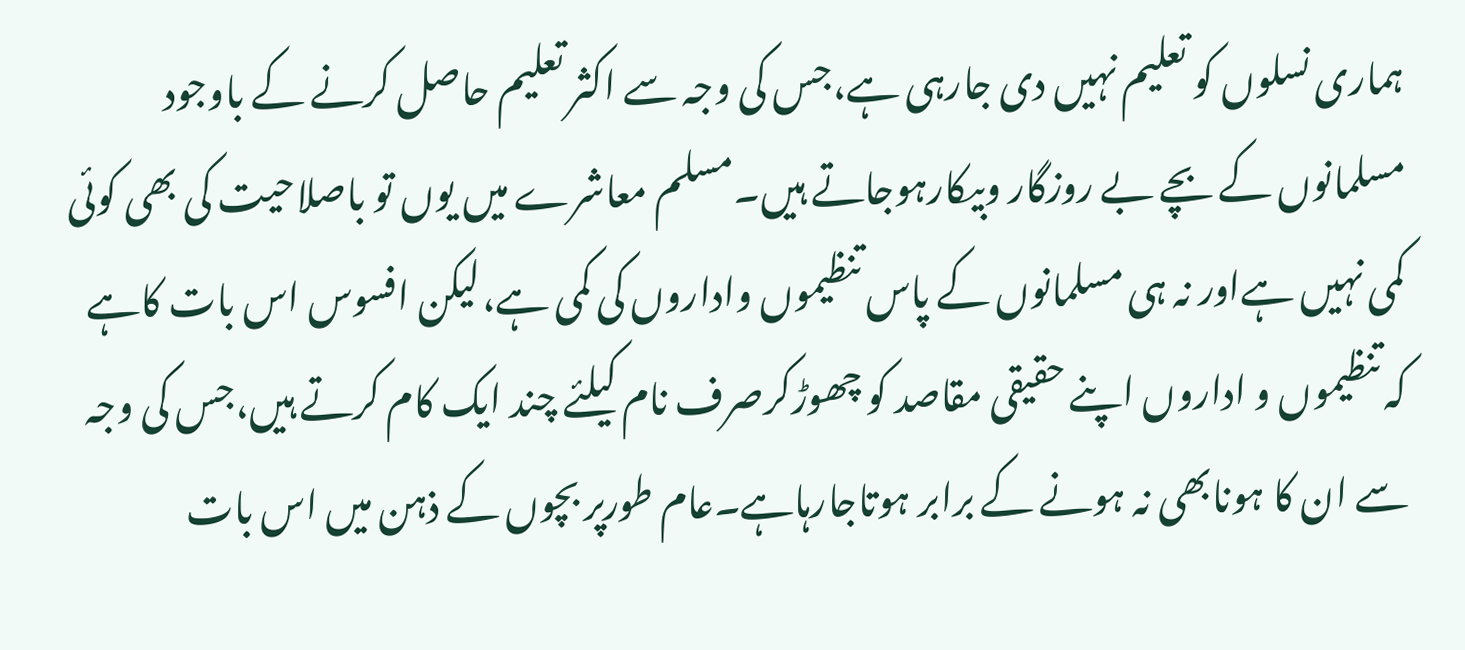ہماری نسلوں کو تعلیم نہیں دی جارہی ہے،جس کی وجہ سے اکثر تعلیم حاصل کرنے کے باوجود مسلمانوں کے بچے بے روزگار وبیکارہوجاتے ہیں۔مسلم معاشرے میں یوں تو باصلاحیت کی بھی کوئی کمی نہیں ہےاور نہ ہی مسلمانوں کے پاس تنظیموں واداروں کی کمی ہے،لیکن افسوس اس بات کاہے کہ تنظیموں و اداروں اپنے حقیقی مقاصد کو چھوڑکرصرف نام کیلئے چند ایک کام کرتے ہیں،جس کی وجہ سے ان کا ہونابھی نہ ہونے کے برابر ہوتاجارہاہے۔عام طورپر بچوں کے ذہن میں اس بات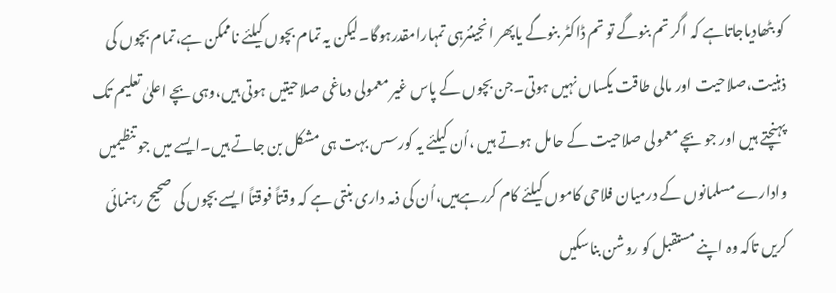کو بٹھادیاجاتاہے کہ اگر تم بنوگے تو تم ڈاکٹر بنوگے یاپھر انجینئرہی تمہارامقدرہوگا۔لیکن یہ تمام بچوں کیلئے ناممکن ہے،تمام بچوں کی ذہنیت،صلاحیت اور مالی طاقت یکساں نہیں ہوتی۔جن بچوں کے پاس غیر معمولی دماغی صلاحیتیں ہوتی ہیں،وہی بچے اعلیٰ تعلیم تک پہنچتے ہیں اور جو بچے معمولی صلاحیت کے حامل ہوتے ہیں ،اُن کیلئے یہ کورسس بہت ہی مشکل بن جاتے ہیں۔ایسے میں جو تنظیمیں وادارے مسلمانوں کے درمیان فلاحی کاموں کیلئے کام کررہےہیں،اُن کی ذمہ داری بنتی ہے کہ وقتاً فوقتاً ایسے بچوں کی صحیح رہنمائی کریں تاکہ وہ اپنے مستقبل کو روشن بناسکیں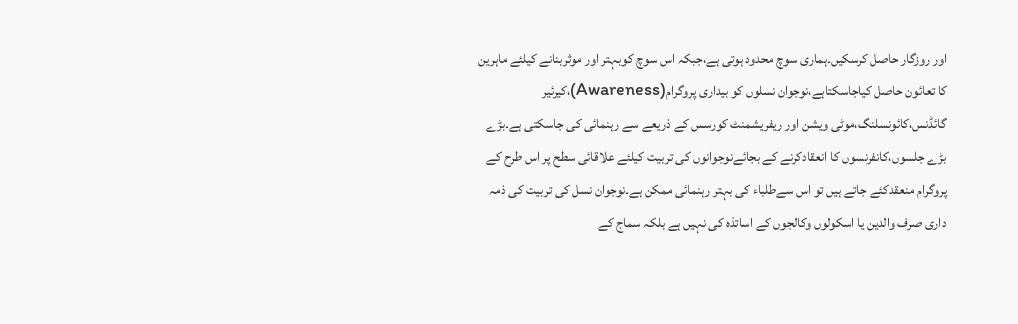اور روزگار حاصل کرسکیں۔ہماری سوچ محدود ہوتی ہے،جبکہ اس سوچ کوبہتر اور موثربنانے کیلئے ماہرین کا تعائون حاصل کیاجاسکتاہے،نوجوان نسلوں کو بیداری پروگرام(Awareness)،کیرئیر گائڈنس،کائونسلنگ،موٹی ویشن اور ریفریشمنٹ کورسس کے ذریعے سے رہنمائی کی جاسکتی ہے۔بڑے بڑے جلسوں،کانفرنسوں کا انعقادکرنے کے بجائےنوجوانوں کی تربیت کیلئے علاقائی سطح پر اس طرح کے پروگرام منعقدکئے جاتے ہیں تو اس سےطلباء کی بہتر رہنمائی ممکن ہے۔نوجوان نسل کی تربیت کی ذمہ داری صرف والدین یا اسکولوں وکالجوں کے اساتذہ کی نہیں ہے بلکہ سماج کے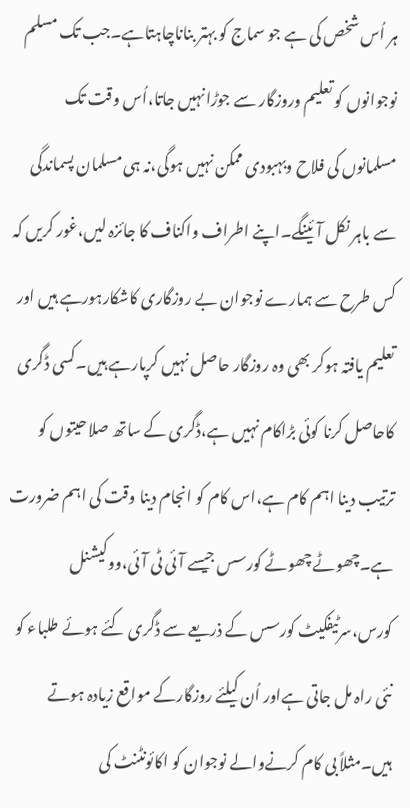ہر اُس شخص کی ہے جو سماج کو بہتر بناناچاہتاہے۔جب تک مسلم نوجوانوں کو تعلیم وروزگار سے جوڑانہیں جاتا،اُس وقت تک مسلمانوں کی فلاح وبہبودی ممکن نہیں ہوگی،نہ ہی مسلمان پسماندگی سے باہر نکل آئینگے۔اپنے اطراف واکناف کا جائزہ لیں،غور کریں کہ کس طرح سے ہمارے نوجوان بے روزگاری کاشکارہورہے ہیں اور تعلیم یافتہ ہوکر بھی وہ روزگار حاصل نہیں کرپارہے ہیں۔کسی ڈگری کاحاصل کرنا کوئی بڑاکام نہیں ہے،ڈگری کے ساتھ صلاحیتوں کو ترتیب دینا اہم کام ہے،اس کام کو انجام دینا وقت کی اہم ضرورت ہے۔چھوٹے چھوٹے کورسس جیسے آئی ٹی آئی،ووکیشنل کورس،سرٹیفکیٹ کورسس کے ذریعے سے ڈگری کئے ہوئے طلباء کو نئی راہ مل جاتی ہےاور اُن کیلئے روزگارکے مواقع زیادہ ہوتے ہیں۔مثلاً بی کام کرنےوالے نوجوان کو اکائونٹنٹ کی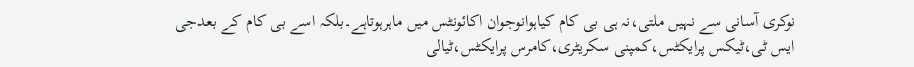نوکری آسانی سے نہیں ملتی،نہ ہی بی کام کیاہوانوجوان اکائونٹس میں ماہرہوتاہے۔بلکہ اسے بی کام کے بعدجی ایس ٹی،ٹیکس پرایکٹس،کمپنی سکریٹری،کامرس پرایکٹس،ٹیالی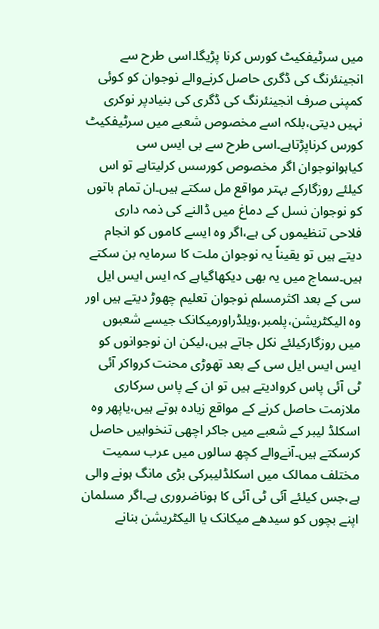میں سرٹیفکیٹ کورس کرنا پڑیگا۔اسی طرح سے انجینئرنگ کی ڈگری حاصل کرنےوالے نوجوان کو کوئی کمپنی صرف انجینئرنگ کی ڈگری کی بنیادپر نوکری نہیں دیتی،بلکہ اسے مخصوص شعبے میں سرٹیفکیٹ کورس کرناپڑتاہے۔اسی طرح سے بی ایس سی کیاہوانوجوان اگر مخصوص کورسس کرلیتاہے تو اس کیلئے روزگارکے بہتر مواقع مل سکتے ہیں۔ان تمام باتوں کو نوجوان نسل کے دماغ میں ڈالنے کی ذمہ داری فلاحی تنظیموں کی ہے،اگر وہ ایسے کاموں کو انجام دیتے ہیں تو یقیناً یہ نوجوان ملت کا سرمایہ بن سکتے ہیں۔سماج میں یہ بھی دیکھاگیاہے کہ ایس ایس ایل سی کے بعد اکثرمسلم نوجوان تعلیم چھوڑ دیتے ہیں اور وہ الیکٹریشن،پلمبر،ویلڈراورمیکانک جیسے شعبوں میں روزگارکیلئے نکل جاتے ہیں،لیکن ان نوجوانوں کو ایس ایس ایل سی کے بعد تھوڑی محنت کرواکر آئی ٹی آئی پاس کروادیتے ہیں تو ان کے پاس سرکاری ملازمت حاصل کرنے کے مواقع زیادہ ہوتے ہیں،یاپھر وہ اسکلڈ لیبر کے شعبے میں جاکر اچھی تنخواہیں حاصل کرسکتے ہیں۔آنےوالے کچھ سالوں میں عرب سمیت مختلف ممالک میں اسکلڈلیبرکی بڑی مانگ ہونے والی ہے،جس کیلئے آئی ٹی آئی کا ہوناضروری ہے۔اگر مسلمان اپنے بچوں کو سیدھے میکانک یا الیکٹریشن بنانے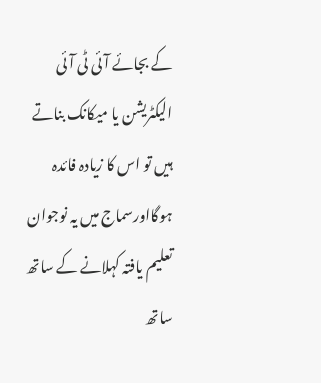کے بجائے آئی ٹی آئی الیکٹریشن یا میکانک بناتے ہیں تو اس کا زیادہ فائدہ ہوگااورسماج میں یہ نوجوان تعلیم یافتہ کہلانے کے ساتھ ساتھ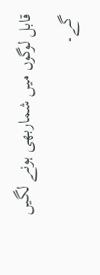قابل لوگوں میں شماربھی ہونے لگیں گے۔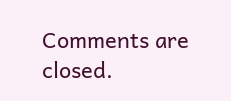Comments are closed.